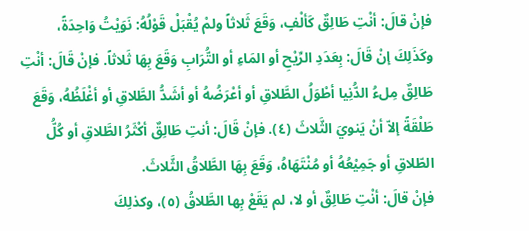فإنْ قالَ: أنْتِ طَالِقٌ كَألْفٍ، وَقَعَ ثَلاثاً ولمْ يُقْبَلْ قَوْلُهُ: نَوَيْتُ وَاحِدَةً، وكَذَلِكَ إنْ قَالَ: بِعَدَدِ الرِّيْحِ أو المَاءِ أو التُّرَابِ وَقَعَ بِهَا ثَلاثاً. فإنْ قَالَ: أنْتِ طَالِقٌ مِلءُ الدُّنِيا أطْوَلُ الطَّلاقِ أو أعْرَضُهُ أو أشَدُّ الطَّلاقِ أو أغْلَظُهُ، وَقَعَ طَلْقَةً إلاّ أنْ يَنويَ الثَّلاثَ (٤). فإنْ قَالَ: أنتِ طَالِقٌ أكْثَرُ الطَّلاقِ أو كُلُّ الطّلاقِ أو جَمِيْعُهُ أو مُنْتَهَاهُ، وَقَعَ بِهَا الطَّلاقُ الثَّلاثَ.
فإنْ قالَ: أنْتِ طَالِقٌ أو لا، لم يَقَعْ بِها الطَّلاقُ (٥)، وكذلِكَ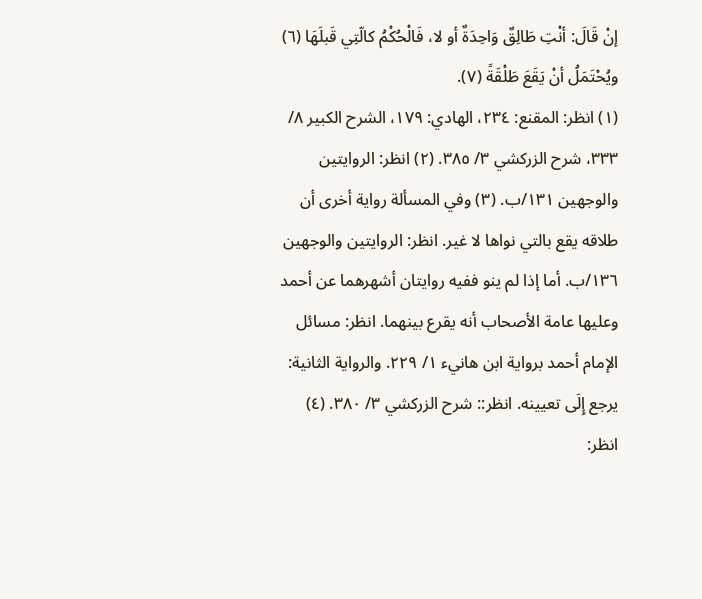إنْ قَالَ: أنْتِ طَالِقٌ وَاحِدَةٌ أو لا، فَالْحُكْمُ كالّتِي قَبلَهَا (٦) ويُحْتَمَلُ أنْ يَقَعَ طَلْقَةً (٧).
(١) انظر: المقنع: ٢٣٤، الهادي: ١٧٩، الشرح الكبير ٨/ ٣٣٣، شرح الزركشي ٣/ ٣٨٥. (٢) انظر: الروايتين والوجهين ١٣١/ب. (٣) وفي المسألة رواية أخرى أن طلاقه يقع بالتي نواها لا غير. انظر: الروايتين والوجهين ١٣٦/ب. أما إذا لم ينو ففيه روايتان أشهرهما عن أحمد وعليها عامة الأصحاب أنه يقرع بينهما. انظر: مسائل الإمام أحمد برواية ابن هانيء ١/ ٢٢٩. والرواية الثانية: يرجع إِلَى تعيينه. انظر:: شرح الزركشي ٣/ ٣٨٠. (٤) انظر: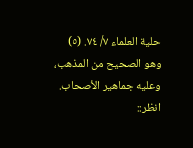حلية العلماء ٧/ ٧٤. (٥) وهو الصحيح من المذهب، وعليه جماهير الأصحاب. انظر::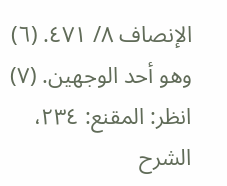الإنصاف ٨/ ٤٧١. (٦) وهو أحد الوجهين. (٧) انظر: المقنع: ٢٣٤، الشرح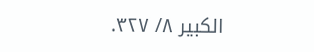الكبير ٨/ ٣٢٧.